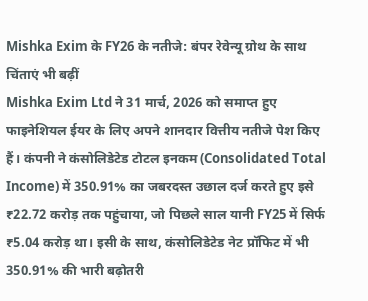Mishka Exim के FY26 के नतीजे: बंपर रेवेन्यू ग्रोथ के साथ चिंताएं भी बढ़ीं
Mishka Exim Ltd ने 31 मार्च, 2026 को समाप्त हुए फाइनेशियल ईयर के लिए अपने शानदार वित्तीय नतीजे पेश किए हैं। कंपनी ने कंसोलिडेटेड टोटल इनकम (Consolidated Total Income) में 350.91% का जबरदस्त उछाल दर्ज करते हुए इसे ₹22.72 करोड़ तक पहुंचाया, जो पिछले साल यानी FY25 में सिर्फ ₹5.04 करोड़ था। इसी के साथ, कंसोलिडेटेड नेट प्रॉफिट में भी 350.91% की भारी बढ़ोतरी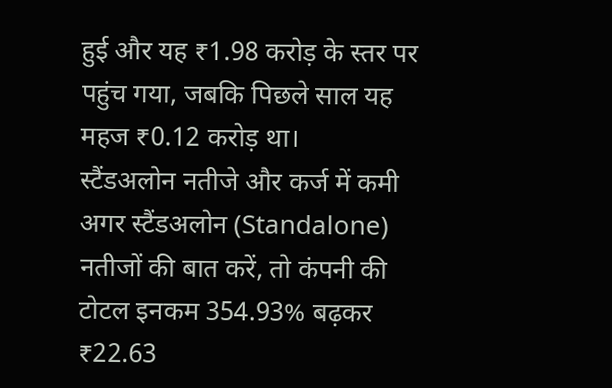हुई और यह ₹1.98 करोड़ के स्तर पर पहुंच गया, जबकि पिछले साल यह महज ₹0.12 करोड़ था।
स्टैंडअलोन नतीजे और कर्ज में कमी
अगर स्टैंडअलोन (Standalone) नतीजों की बात करें, तो कंपनी की टोटल इनकम 354.93% बढ़कर ₹22.63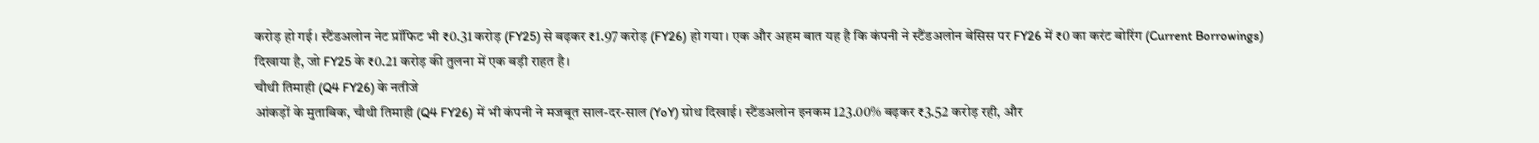करोड़ हो गई। स्टैंडअलोन नेट प्रॉफिट भी ₹0.31 करोड़ (FY25) से बढ़कर ₹1.97 करोड़ (FY26) हो गया। एक और अहम बात यह है कि कंपनी ने स्टैंडअलोन बेसिस पर FY26 में ₹0 का करंट बोरिंग (Current Borrowings) दिखाया है, जो FY25 के ₹0.21 करोड़ की तुलना में एक बड़ी राहत है।
चौथी तिमाही (Q4 FY26) के नतीजे
आंकड़ों के मुताबिक, चौथी तिमाही (Q4 FY26) में भी कंपनी ने मजबूत साल-दर-साल (YoY) ग्रोथ दिखाई। स्टैंडअलोन इनकम 123.00% बढ़कर ₹3.52 करोड़ रही, और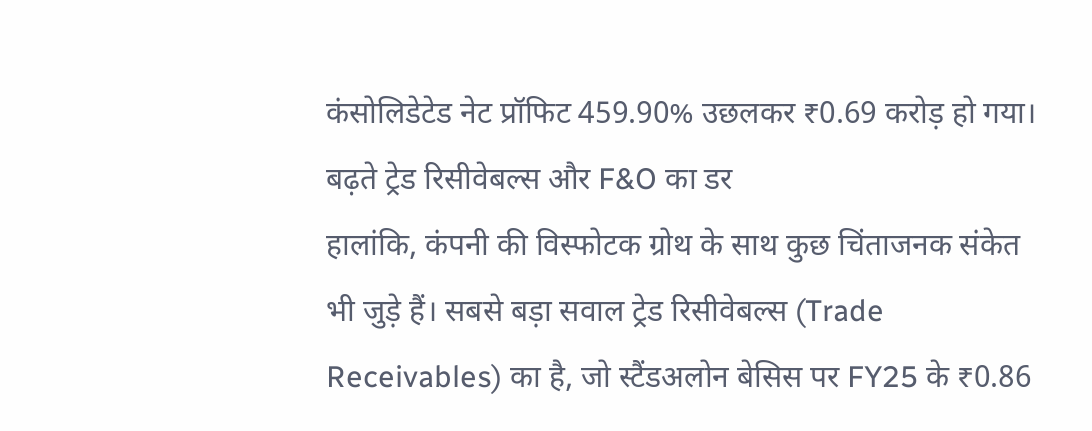कंसोलिडेटेड नेट प्रॉफिट 459.90% उछलकर ₹0.69 करोड़ हो गया।
बढ़ते ट्रेड रिसीवेबल्स और F&O का डर
हालांकि, कंपनी की विस्फोटक ग्रोथ के साथ कुछ चिंताजनक संकेत भी जुड़े हैं। सबसे बड़ा सवाल ट्रेड रिसीवेबल्स (Trade Receivables) का है, जो स्टैंडअलोन बेसिस पर FY25 के ₹0.86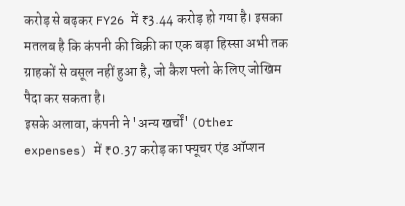करोड़ से बढ़कर FY26 में ₹3.44 करोड़ हो गया है। इसका मतलब है कि कंपनी की बिक्री का एक बड़ा हिस्सा अभी तक ग्राहकों से वसूल नहीं हुआ है, जो कैश फ्लो के लिए जोखिम पैदा कर सकता है।
इसके अलावा, कंपनी ने 'अन्य खर्चों' (Other expenses) में ₹0.37 करोड़ का फ्यूचर एंड ऑप्शन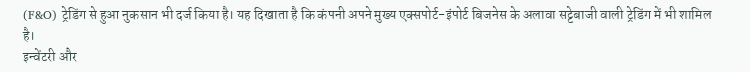(F&O) ट्रेडिंग से हुआ नुकसान भी दर्ज किया है। यह दिखाता है कि कंपनी अपने मुख्य एक्सपोर्ट-इंपोर्ट बिजनेस के अलावा सट्टेबाजी वाली ट्रेडिंग में भी शामिल है।
इन्वेंटरी और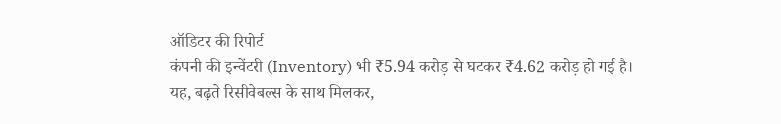ऑडिटर की रिपोर्ट
कंपनी की इन्वेंटरी (Inventory) भी ₹5.94 करोड़ से घटकर ₹4.62 करोड़ हो गई है। यह, बढ़ते रिसीवेबल्स के साथ मिलकर,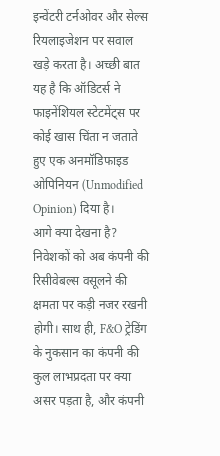इन्वेंटरी टर्नओवर और सेल्स रियलाइजेशन पर सवाल खड़े करता है। अच्छी बात यह है कि ऑडिटर्स ने फाइनेंशियल स्टेटमेंट्स पर कोई खास चिंता न जताते हुए एक अनमॉडिफाइड ओपिनियन (Unmodified Opinion) दिया है।
आगे क्या देखना है?
निवेशकों को अब कंपनी की रिसीवेबल्स वसूलने की क्षमता पर कड़ी नजर रखनी होगी। साथ ही, F&O ट्रेडिंग के नुकसान का कंपनी की कुल लाभप्रदता पर क्या असर पड़ता है, और कंपनी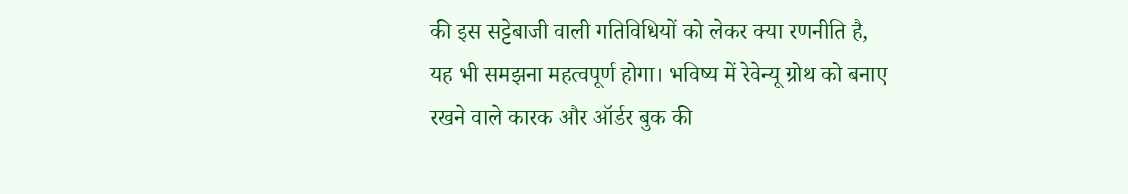की इस सट्टेबाजी वाली गतिविधियों को लेकर क्या रणनीति है, यह भी समझना महत्वपूर्ण होगा। भविष्य में रेवेन्यू ग्रोथ को बनाए रखने वाले कारक और ऑर्डर बुक की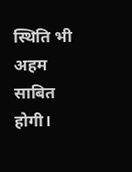स्थिति भी अहम साबित होगी।